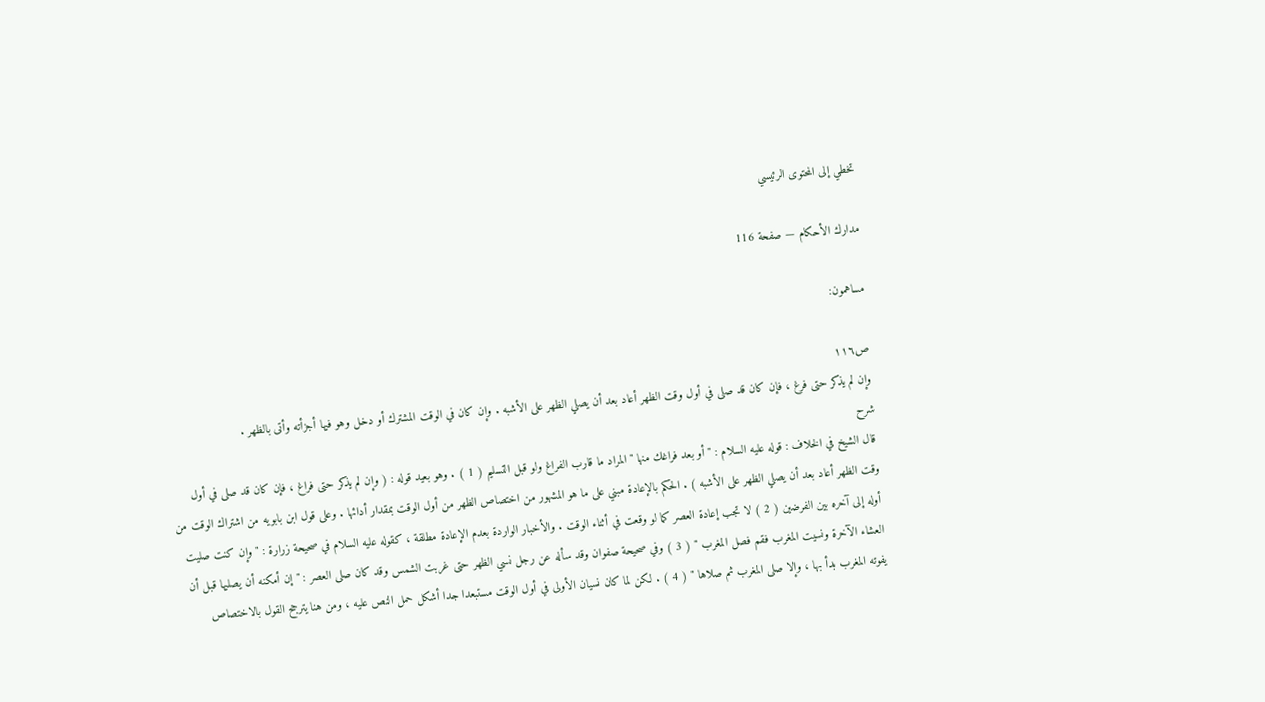تخطي إلى المحتوى الرئيسي

مدارك الأحكام — صفحة 116

مساهمون:

ص١١٦
وإن لم يذكر حتى فرغ ، فإن كان قد صلى في أول وقت الظهر أعاد بعد أن يصلي الظهر على الأشبه . وإن كان في الوقت المشترك أو دخل وهو فيها أجزأته وأتى بالظهر .
شرح
قال الشيخ في الخلاف : قوله عليه السلام : " أو بعد فراغك منها " المراد ما قارب الفراغ ولو قبل التسليم ( 1 ) . وهو بعيد قوله : ( وإن لم يذكر حتى فراغ ، فإن كان قد صلى في أول وقت الظهر أعاد بعد أن يصلي الظهر على الأشبه ) . الحكم بالإعادة مبني على ما هو المشهور من اختصاص الظهر من أول الوقت بمقدار أدائها . وعلى قول ابن بابويه من اشتراك الوقت من أوله إلى آخره بين الفرضين ( 2 ) لا تجب إعادة العصر كما لو وقعت في أثناء الوقت . والأخبار الواردة بعدم الإعادة مطلقة ، كقوله عليه السلام في صحيحة زرارة : " وإن كنت صليت العشاء الآخرة ونسيت المغرب فقم فصل المغرب " ( 3 ) وفي صحيحة صفوان وقد سأله عن رجل نسي الظهر حتى غربت الشمس وقد كان صلى العصر : " إن أمكنه أن يصليها قبل أن يفوته المغرب بدأ بها ، وإلا صلى المغرب ثم صلاها " ( 4 ) . لكن لما كان نسيان الأولى في أول الوقت مستبعدا جدا أشكل حمل النص عليه ، ومن هنا يترجح القول بالاختصاص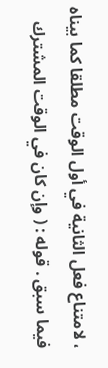، لامتناع فعل الثانية في أول الوقت مطلقا كما بيناه فيما سبق . قوله : ( وإن كان في الوقت المشترك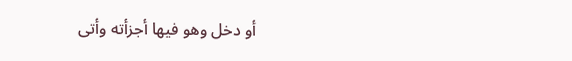أو دخل وهو فيها أجزأته وأتى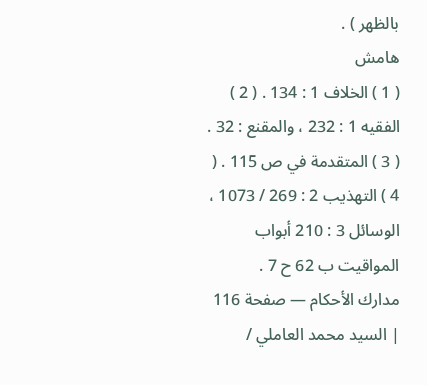بالظهر ) .
هامش
( 1 ) الخلاف 1 : 134 . ( 2 ) الفقيه 1 : 232 ، والمقنع : 32 . ( 3 ) المتقدمة في ص 115 . ( 4 ) التهذيب 2 : 269 / 1073 ، الوسائل 3 : 210 أبواب المواقيت ب 62 ح 7 .
مدارك الأحكام — صفحة 116 | السيد محمد العاملي /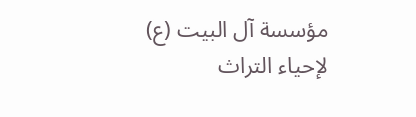مؤسسة آل البيت (ع) لإحياء التراث